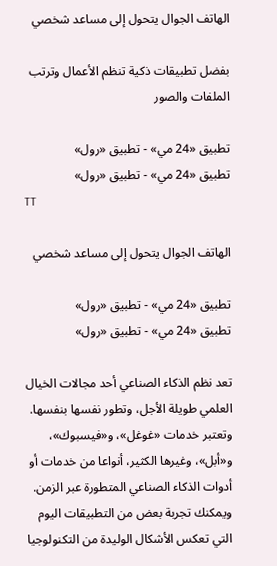الهاتف الجوال يتحول إلى مساعد شخصي

بفضل تطبيقات ذكية تنظم الأعمال وترتب الملفات والصور

تطبيق «24 مي» - تطبيق «رول»
تطبيق «24 مي» - تطبيق «رول»
TT

الهاتف الجوال يتحول إلى مساعد شخصي

تطبيق «24 مي» - تطبيق «رول»
تطبيق «24 مي» - تطبيق «رول»

تعد نظم الذكاء الصناعي أحد مجالات الخيال العلمي طويلة الأجل، وتطور نفسها بنفسها. وتعتبر خدمات «غوغل»، و«فيسبوك»، و«أبل»، وغيرها الكثير، أنواعا من خدمات أو أدوات الذكاء الصناعي المتطورة عبر الزمن. ويمكنك تجربة بعض من التطبيقات اليوم التي تعكس الأشكال الوليدة من التكنولوجيا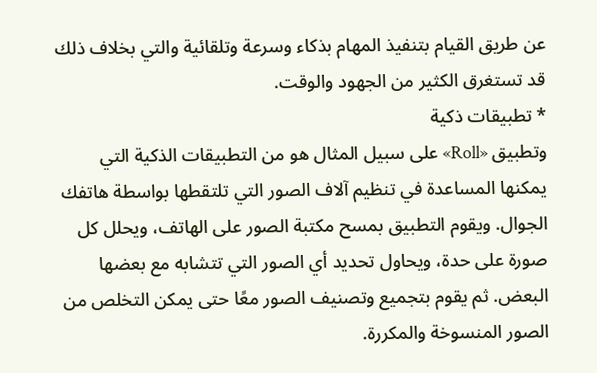عن طريق القيام بتنفيذ المهام بذكاء وسرعة وتلقائية والتي بخلاف ذلك قد تستغرق الكثير من الجهود والوقت.
* تطبيقات ذكية
وتطبيق «Roll» على سبيل المثال هو من التطبيقات الذكية التي يمكنها المساعدة في تنظيم آلاف الصور التي تلتقطها بواسطة هاتفك الجوال. ويقوم التطبيق بمسح مكتبة الصور على الهاتف، ويحلل كل صورة على حدة، ويحاول تحديد أي الصور التي تتشابه مع بعضها البعض. ثم يقوم بتجميع وتصنيف الصور معًا حتى يمكن التخلص من الصور المنسوخة والمكررة.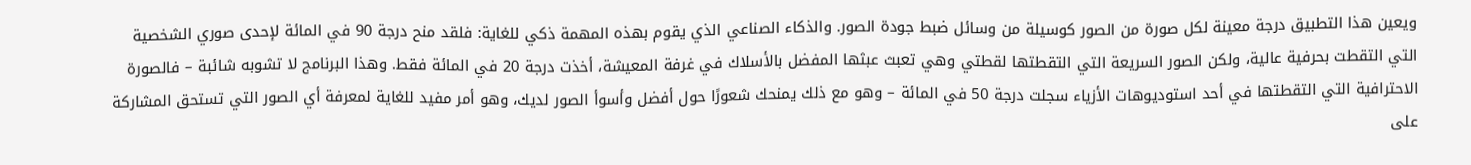ويعين هذا التطبيق درجة معينة لكل صورة من الصور كوسيلة من وسائل ضبط جودة الصور. والذكاء الصناعي الذي يقوم بهذه المهمة ذكي للغاية: فلقد منح درجة 90 في المائة لإحدى صوري الشخصية التي التقطت بحرفية عالية، ولكن الصور السريعة التي التقطتها لقطتي وهي تعبث عبثها المفضل بالأسلاك في غرفة المعيشة، أخذت درجة 20 في المائة فقط. وهذا البرنامج لا تشوبه شائبة – فالصورة الاحترافية التي التقطتها في أحد استوديوهات الأزياء سجلت درجة 50 في المائة – وهو مع ذلك يمنحك شعورًا حول أفضل وأسوأ الصور لديك، وهو أمر مفيد للغاية لمعرفة أي الصور التي تستحق المشاركة على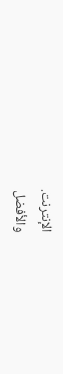الإنترنت.
والأفضل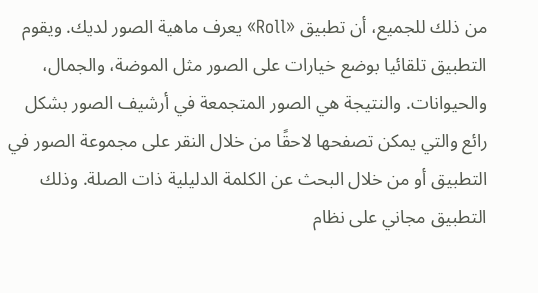من ذلك للجميع، أن تطبيق «Roll» يعرف ماهية الصور لديك. ويقوم التطبيق تلقائيا بوضع خيارات على الصور مثل الموضة، والجمال، والحيوانات. والنتيجة هي الصور المتجمعة في أرشيف الصور بشكل رائع والتي يمكن تصفحها لاحقًا من خلال النقر على مجموعة الصور في التطبيق أو من خلال البحث عن الكلمة الدليلية ذات الصلة. وذلك التطبيق مجاني على نظام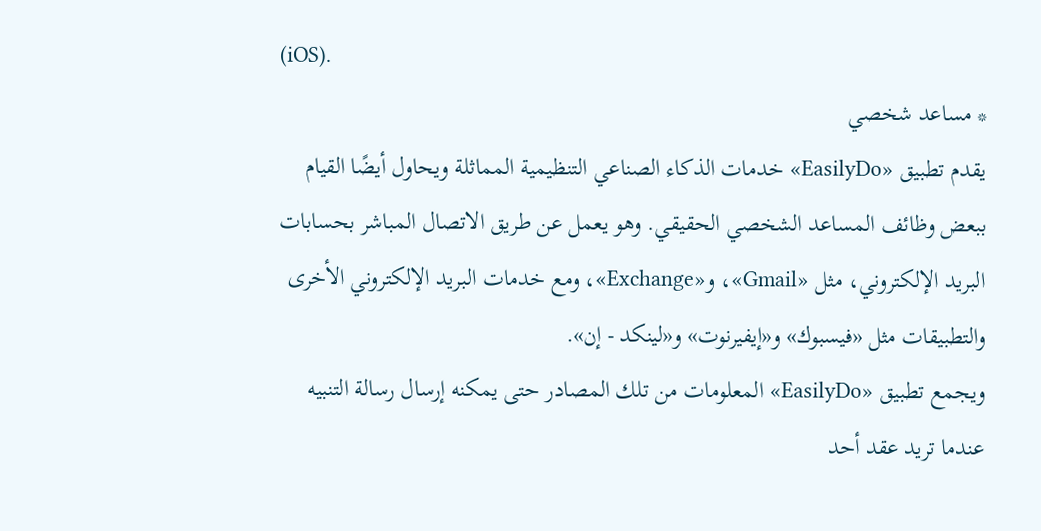(iOS).
* مساعد شخصي
يقدم تطبيق «EasilyDo» خدمات الذكاء الصناعي التنظيمية المماثلة ويحاول أيضًا القيام ببعض وظائف المساعد الشخصي الحقيقي. وهو يعمل عن طريق الاتصال المباشر بحسابات البريد الإلكتروني، مثل «Gmail»، و«Exchange»، ومع خدمات البريد الإلكتروني الأخرى والتطبيقات مثل «فيسبوك» و«إيفيرنوت» و«لينكد - إن».
ويجمع تطبيق «EasilyDo» المعلومات من تلك المصادر حتى يمكنه إرسال رسالة التنبيه عندما تريد عقد أحد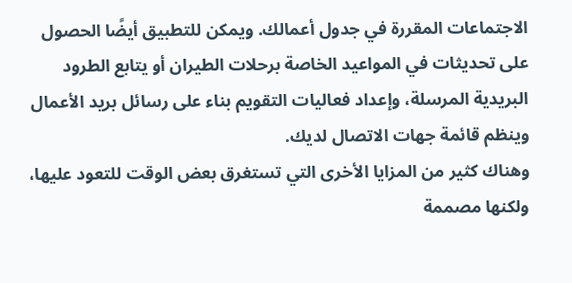الاجتماعات المقررة في جدول أعمالك. ويمكن للتطبيق أيضًا الحصول على تحديثات في المواعيد الخاصة برحلات الطيران أو يتابع الطرود البريدية المرسلة، وإعداد فعاليات التقويم بناء على رسائل بريد الأعمال وينظم قائمة جهات الاتصال لديك.
وهناك كثير من المزايا الأخرى التي تستغرق بعض الوقت للتعود عليها، ولكنها مصممة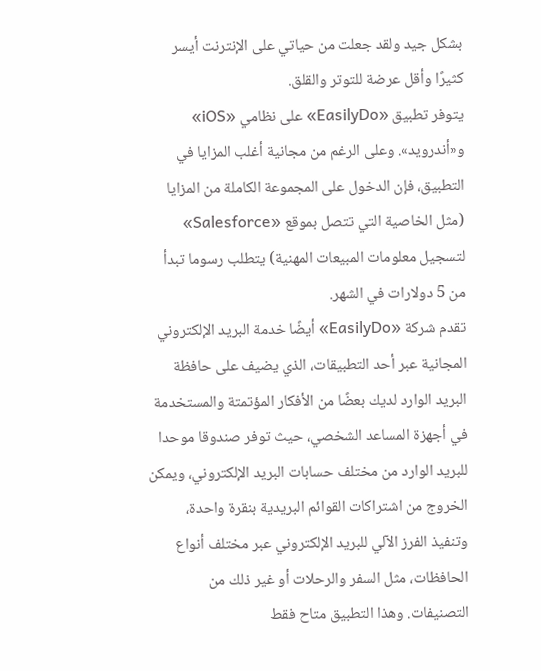بشكل جيد ولقد جعلت من حياتي على الإنترنت أيسر كثيرًا وأقل عرضة للتوتر والقلق.
يتوفر تطبيق «EasilyDo» على نظامي «iOS» و«أندرويد». وعلى الرغم من مجانية أغلب المزايا في التطبيق، فإن الدخول على المجموعة الكاملة من المزايا (مثل الخاصية التي تتصل بموقع «Salesforce» لتسجيل معلومات المبيعات المهنية) يتطلب رسوما تبدأ من 5 دولارات في الشهر.
تقدم شركة «EasilyDo» أيضًا خدمة البريد الإلكتروني المجانية عبر أحد التطبيقات، الذي يضيف على حافظة البريد الوارد لديك بعضًا من الأفكار المؤتمتة والمستخدمة في أجهزة المساعد الشخصي، حيث توفر صندوقا موحدا للبريد الوارد من مختلف حسابات البريد الإلكتروني، ويمكن الخروج من اشتراكات القوائم البريدية بنقرة واحدة، وتنفيذ الفرز الآلي للبريد الإلكتروني عبر مختلف أنواع الحافظات، مثل السفر والرحلات أو غير ذلك من التصنيفات. وهذا التطبيق متاح فقط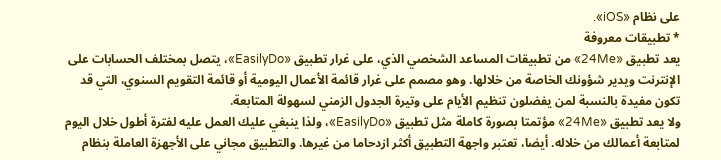على نظام «iOS».
* تطبيقات معروفة
يعد تطبيق «24Me» من تطبيقات المساعد الشخصي الذي، على غرار تطبيق «EasilyDo»، يتصل بمختلف الحسابات على الإنترنت ويدير شؤونك الخاصة من خلالها. وهو مصمم على غرار قائمة الأعمال اليومية أو قائمة التقويم السنوي، التي قد تكون مفيدة بالنسبة لمن يفضلون تنظيم الأيام على وتيرة الجدول الزمني لسهولة المتابعة.
ولا يعد تطبيق «24Me» مؤتمتا بصورة كاملة مثل تطبيق «EasilyDo»، ولذا ينبغي عليك العمل عليه لفترة أطول خلال اليوم لمتابعة أعمالك من خلاله. أيضا، تعتبر واجهة التطبيق أكثر ازدحاما من غيرها. والتطبيق مجاني على الأجهزة العاملة بنظام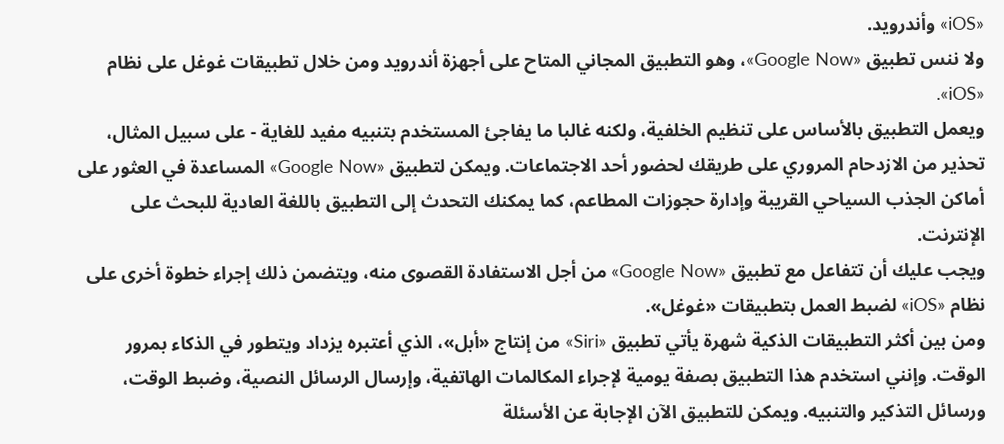«iOS» وأندرويد.
ولا ننس تطبيق «Google Now»، وهو التطبيق المجاني المتاح على أجهزة أندرويد ومن خلال تطبيقات غوغل على نظام «iOS».
ويعمل التطبيق بالأساس على تنظيم الخلفية، ولكنه غالبا ما يفاجئ المستخدم بتنبيه مفيد للغاية - على سبيل المثال، تحذير من الازدحام المروري على طريقك لحضور أحد الاجتماعات. ويمكن لتطبيق «Google Now» المساعدة في العثور على أماكن الجذب السياحي القريبة وإدارة حجوزات المطاعم، كما يمكنك التحدث إلى التطبيق باللغة العادية للبحث على الإنترنت.
ويجب عليك أن تتفاعل مع تطبيق «Google Now» من أجل الاستفادة القصوى منه، ويتضمن ذلك إجراء خطوة أخرى على نظام «iOS» لضبط العمل بتطبيقات «غوغل».
ومن بين أكثر التطبيقات الذكية شهرة يأتي تطبيق «Siri» من إنتاج «أبل»، الذي أعتبره يزداد ويتطور في الذكاء بمرور الوقت. وإنني استخدم هذا التطبيق بصفة يومية لإجراء المكالمات الهاتفية، وإرسال الرسائل النصية، وضبط الوقت، ورسائل التذكير والتنبيه. ويمكن للتطبيق الآن الإجابة عن الأسئلة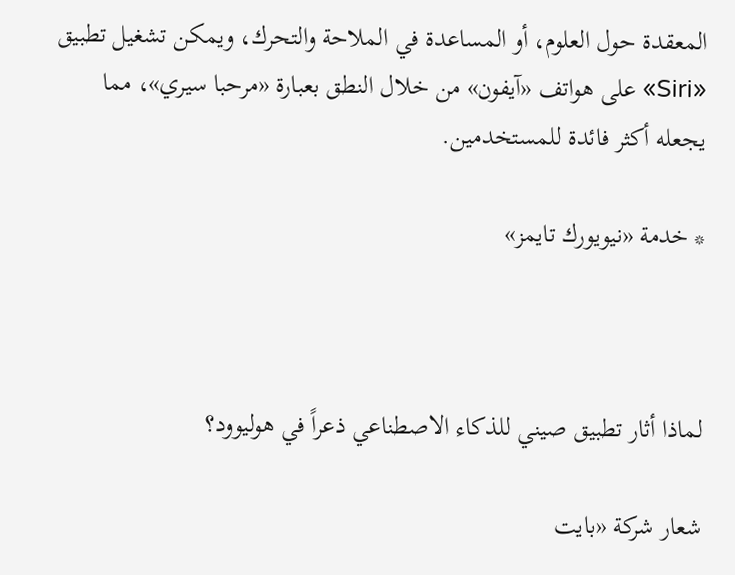المعقدة حول العلوم، أو المساعدة في الملاحة والتحرك، ويمكن تشغيل تطبيق «Siri» على هواتف «آيفون» من خلال النطق بعبارة «مرحبا سيري»، مما يجعله أكثر فائدة للمستخدمين.

* خدمة «نيويورك تايمز»



لماذا أثار تطبيق صيني للذكاء الاصطناعي ذعراً في هوليوود؟

شعار شركة «بايت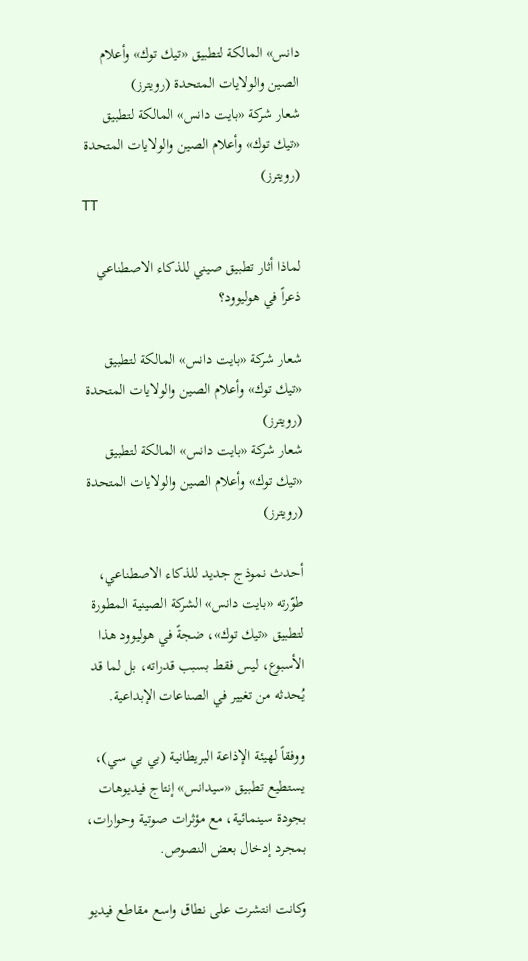دانس» المالكة لتطبيق «تيك توك» وأعلام الصين والولايات المتحدة (رويترز)
شعار شركة «بايت دانس» المالكة لتطبيق «تيك توك» وأعلام الصين والولايات المتحدة (رويترز)
TT

لماذا أثار تطبيق صيني للذكاء الاصطناعي ذعراً في هوليوود؟

شعار شركة «بايت دانس» المالكة لتطبيق «تيك توك» وأعلام الصين والولايات المتحدة (رويترز)
شعار شركة «بايت دانس» المالكة لتطبيق «تيك توك» وأعلام الصين والولايات المتحدة (رويترز)

أحدث نموذج جديد للذكاء الاصطناعي، طوّرته «بايت دانس» الشركة الصينية المطورة لتطبيق «تيك توك»، ضجةً في هوليوود هذا الأسبوع، ليس فقط بسبب قدراته، بل لما قد يُحدثه من تغيير في الصناعات الإبداعية.

ووفقاً لهيئة الإذاعة البريطانية (بي بي سي)، يستطيع تطبيق «سيدانس» إنتاج فيديوهات بجودة سينمائية، مع مؤثرات صوتية وحوارات، بمجرد إدخال بعض النصوص.

وكانت انتشرت على نطاق واسع مقاطع فيديو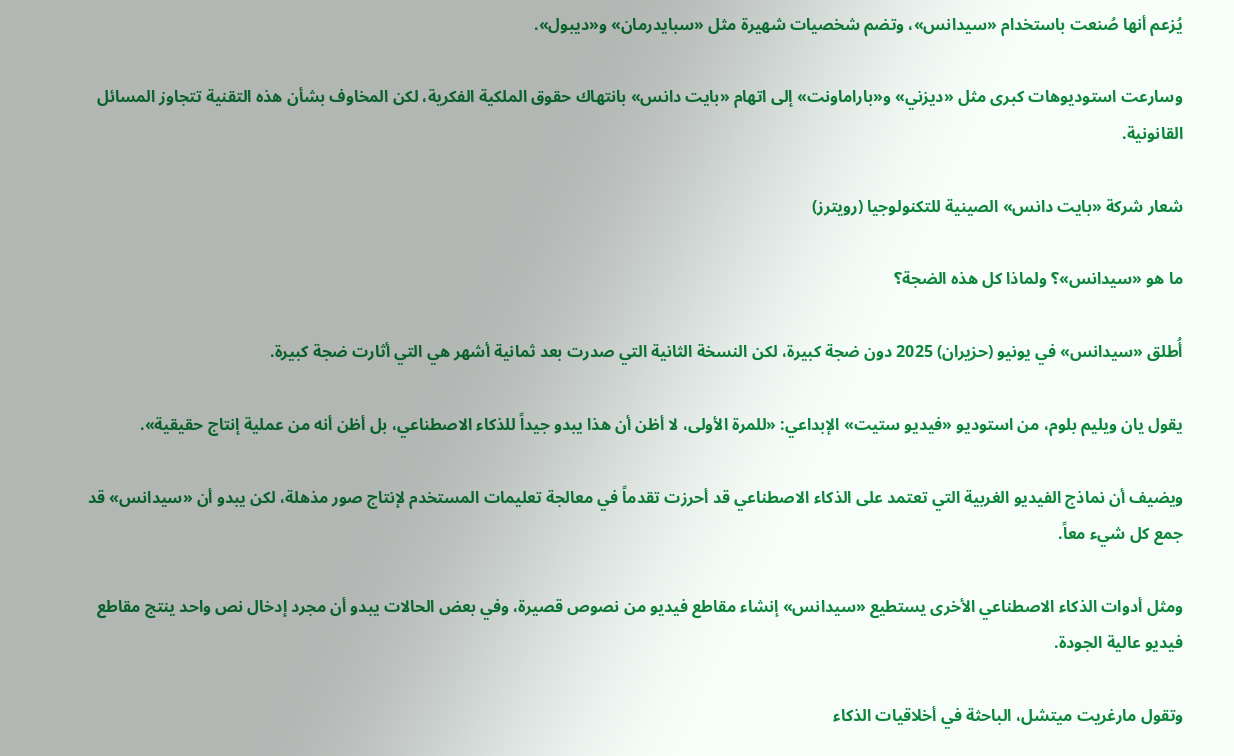يُزعم أنها صُنعت باستخدام «سيدانس»، وتضم شخصيات شهيرة مثل «سبايدرمان» و«ديبول».

وسارعت استوديوهات كبرى مثل «ديزني» و«باراماونت» إلى اتهام «بايت دانس» بانتهاك حقوق الملكية الفكرية، لكن المخاوف بشأن هذه التقنية تتجاوز المسائل القانونية.

شعار شركة «بايت دانس» الصينية للتكنولوجيا (رويترز)

ما هو «سيدانس»؟ ولماذا كل هذه الضجة؟

أُطلق «سيدانس» في يونيو (حزيران) 2025 دون ضجة كبيرة، لكن النسخة الثانية التي صدرت بعد ثمانية أشهر هي التي أثارت ضجة كبيرة.

يقول يان ويليم بلوم، من استوديو «فيديو ستيت» الإبداعي: «للمرة الأولى، لا أظن أن هذا يبدو جيداً للذكاء الاصطناعي، بل أظن أنه من عملية إنتاج حقيقية».

ويضيف أن نماذج الفيديو الغربية التي تعتمد على الذكاء الاصطناعي قد أحرزت تقدماً في معالجة تعليمات المستخدم لإنتاج صور مذهلة، لكن يبدو أن «سيدانس» قد جمع كل شيء معاً.

ومثل أدوات الذكاء الاصطناعي الأخرى يستطيع «سيدانس» إنشاء مقاطع فيديو من نصوص قصيرة، وفي بعض الحالات يبدو أن مجرد إدخال نص واحد ينتج مقاطع فيديو عالية الجودة.

وتقول مارغريت ميتشل، الباحثة في أخلاقيات الذكاء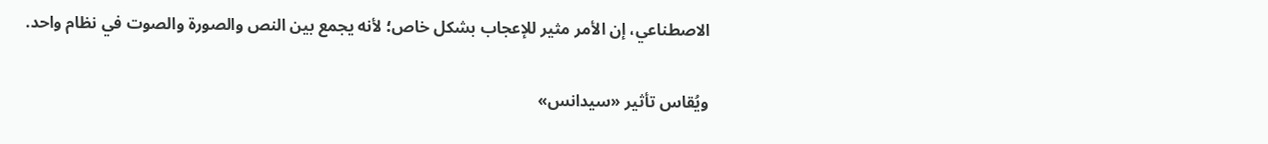الاصطناعي، إن الأمر مثير للإعجاب بشكل خاص؛ لأنه يجمع بين النص والصورة والصوت في نظام واحد.

ويُقاس تأثير «سيدانس»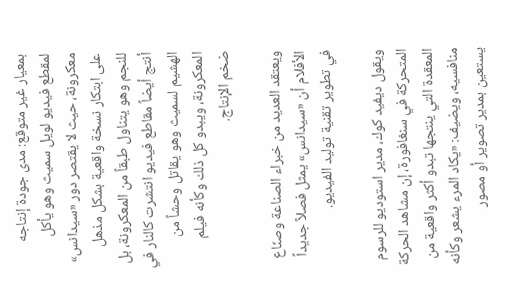بمعيار غير متوقع: مدى جودة إنتاجه لمقطع فيديو لويل سميث وهو يأكل معكرونة، حيث لا يقتصر دور «سيدانس» على ابتكار نسخة واقعية بشكل مذهل للنجم وهو يتناول طبقاً من المعكرونة، بل أنتج أيضاً مقاطع فيديو انتشرت كالنار في الهشيم لسميث وهو يقاتل وحشاً من المعكرونة، ويبدو كل ذلك وكأنه فيلم ضخم الإنتاج.

ويعتقد العديد من خبراء الصناعة وصنّاع الأفلام أن «سيدانس» يمثل فصلاً جديداً في تطوير تقنية توليد الفيديو.

ويقول ديفيد كوك، مدير استوديو للرسوم المتحركة في سنغافورة، إن مشاهد الحركة المعقدة التي ينتجها تبدو أكثر واقعية من منافسيه، ويضيف: «يكاد المرء يشعر وكأنه يستعين بمدير تصوير أو مصور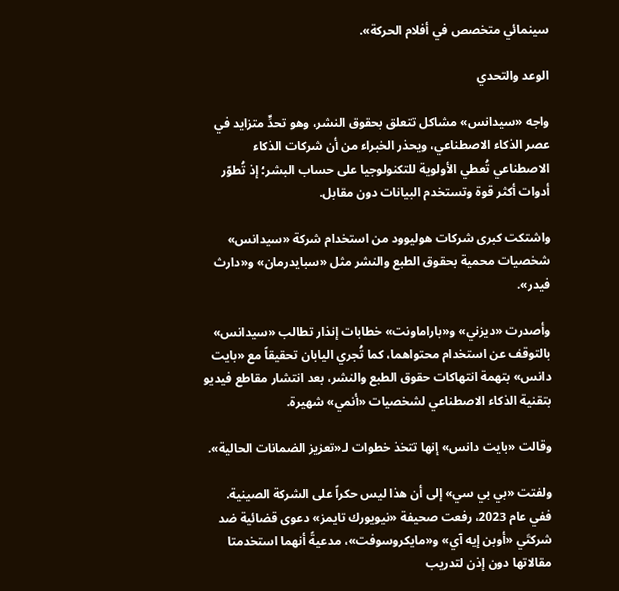سينمائي متخصص في أفلام الحركة».

الوعد والتحدي

واجه «سيدانس» مشاكل تتعلق بحقوق النشر، وهو تحدٍّ متزايد في عصر الذكاء الاصطناعي، ويحذر الخبراء من أن شركات الذكاء الاصطناعي تُعطي الأولوية للتكنولوجيا على حساب البشر؛ إذ تُطوّر أدوات أكثر قوة وتستخدم البيانات دون مقابل.

واشتكت كبرى شركات هوليوود من استخدام شركة «سيدانس» شخصيات محمية بحقوق الطبع والنشر مثل «سبايدرمان» و«دارث فيدر».

وأصدرت «ديزني» و«باراماونت» خطابات إنذار تطالب «سيدانس» بالتوقف عن استخدام محتواهما، كما تُجري اليابان تحقيقاً مع «بايت دانس» بتهمة انتهاكات حقوق الطبع والنشر، بعد انتشار مقاطع فيديو بتقنية الذكاء الاصطناعي لشخصيات «أنمي» شهيرة.

وقالت «بايت دانس» إنها تتخذ خطوات لـ«تعزيز الضمانات الحالية».

ولفتت «بي بي سي» إلى أن هذا ليس حكراً على الشركة الصينية. ففي عام 2023، رفعت صحيفة «نيويورك تايمز» دعوى قضائية ضد شركتَي «أوبن إيه آي» و«مايكروسوفت»، مدعيةً أنهما استخدمتا مقالاتها دون إذن لتدريب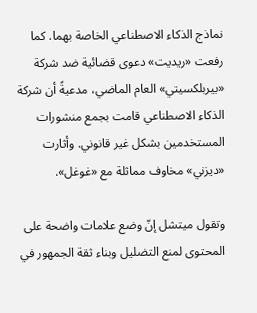نماذج الذكاء الاصطناعي الخاصة بهما. كما رفعت «ريديت» دعوى قضائية ضد شركة «بيربلكسيتي» العام الماضي، مدعيةً أن شركة الذكاء الاصطناعي قامت بجمع منشورات المستخدمين بشكل غير قانوني. وأثارت «ديزني» مخاوف مماثلة مع «غوغل».

وتقول ميتشل إنّ وضع علامات واضحة على المحتوى لمنع التضليل وبناء ثقة الجمهور في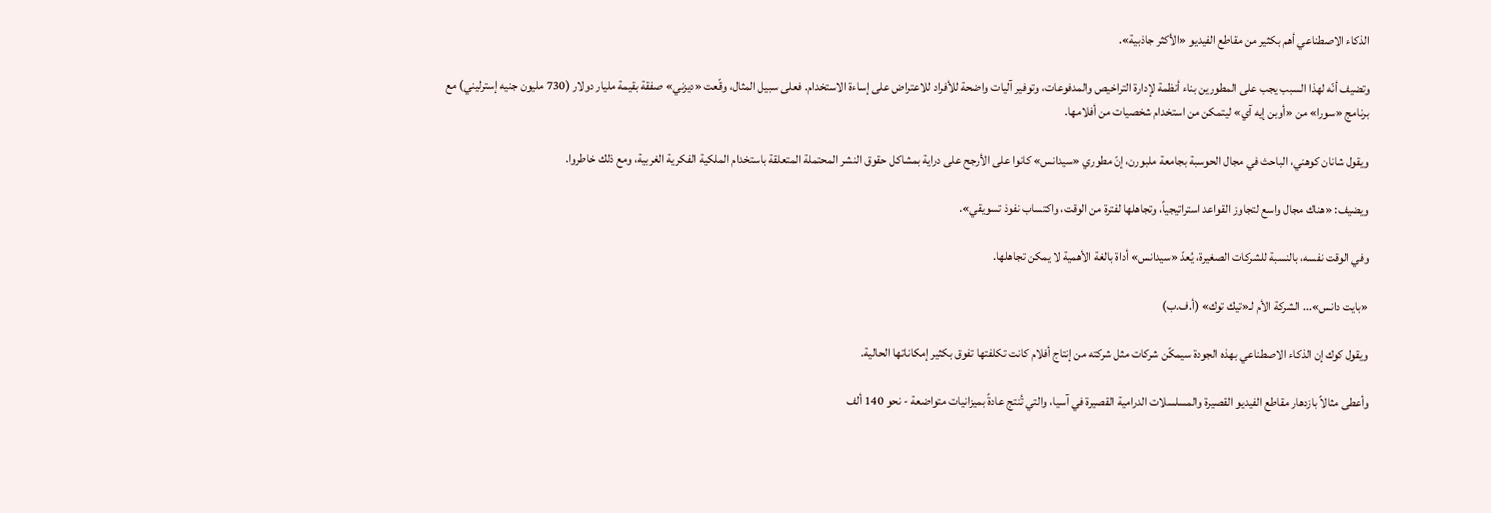الذكاء الاصطناعي أهم بكثير من مقاطع الفيديو «الأكثر جاذبية».

وتضيف أنّه لهذا السبب يجب على المطورين بناء أنظمة لإدارة التراخيص والمدفوعات، وتوفير آليات واضحة للأفراد للاعتراض على إساءة الاستخدام. فعلى سبيل المثال، وقّعت «ديزني» صفقة بقيمة مليار دولار (730 مليون جنيه إسترليني) مع برنامج «سورا» من «أوبن إيه آي» ليتمكن من استخدام شخصيات من أفلامها.

ويقول شانان كوهني، الباحث في مجال الحوسبة بجامعة ملبورن، إنّ مطوري «سيدانس» كانوا على الأرجح على دراية بمشاكل حقوق النشر المحتملة المتعلقة باستخدام الملكية الفكرية الغربية، ومع ذلك خاطروا.

ويضيف: «هناك مجال واسع لتجاوز القواعد استراتيجياً، وتجاهلها لفترة من الوقت، واكتساب نفوذ تسويقي».

وفي الوقت نفسه، بالنسبة للشركات الصغيرة، يُعدّ «سيدانس» أداة بالغة الأهمية لا يمكن تجاهلها.

«بايت دانس»... الشركة الأم لـ«تيك توك» (أ.ف.ب)

ويقول كوك إن الذكاء الاصطناعي بهذه الجودة سيمكّن شركات مثل شركته من إنتاج أفلام كانت تكلفتها تفوق بكثير إمكاناتها الحالية.

وأعطى مثالاً بازدهار مقاطع الفيديو القصيرة والمسلسلات الدرامية القصيرة في آسيا، والتي تُنتج عادةً بميزانيات متواضعة - نحو 140 ألف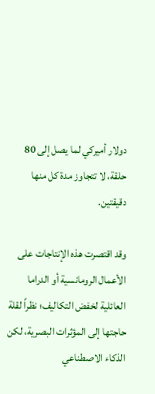دولار أميركي لما يصل إلى 80 حلقة، لا تتجاوز مدة كل منها دقيقتين.

وقد اقتصرت هذه الإنتاجات على الأعمال الرومانسية أو الدراما العائلية لخفض التكاليف؛ نظراً لقلة حاجتها إلى المؤثرات البصرية، لكن الذكاء الاصطناعي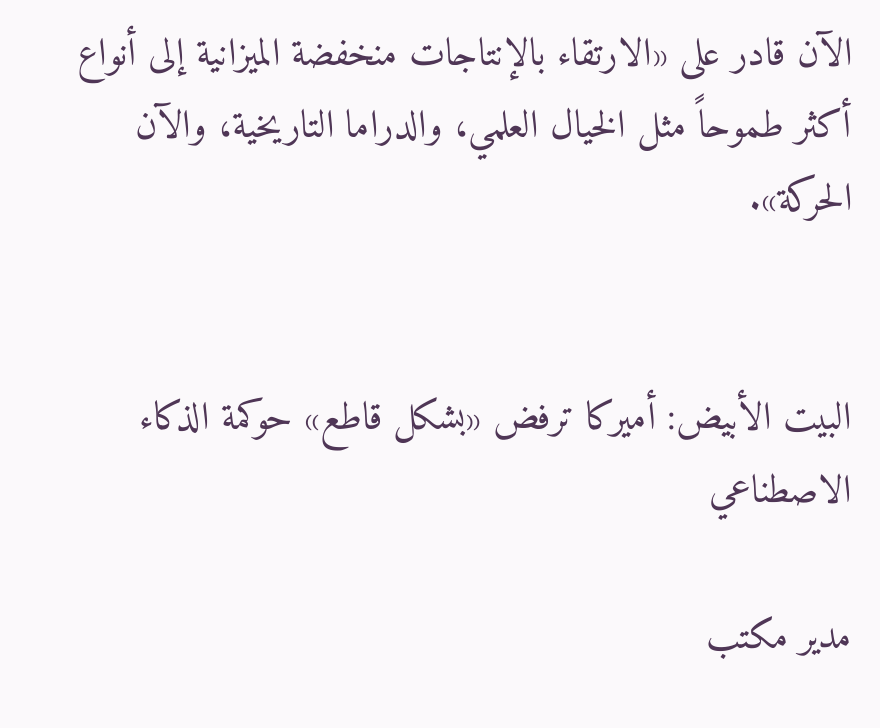الآن قادر على «الارتقاء بالإنتاجات منخفضة الميزانية إلى أنواع أكثر طموحاً مثل الخيال العلمي، والدراما التاريخية، والآن الحركة».


البيت الأبيض: أميركا ترفض «بشكل قاطع» حوكمة الذكاء الاصطناعي

مدير مكتب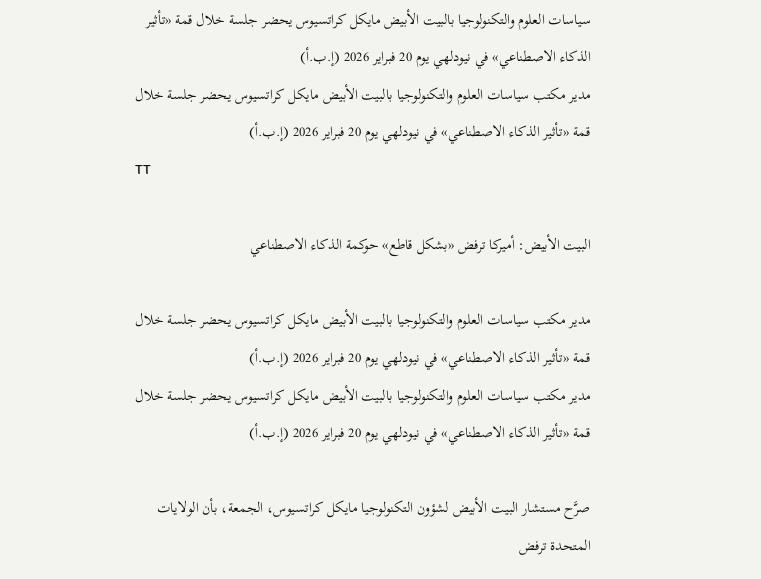سياسات العلوم والتكنولوجيا بالبيت الأبيض مايكل كراتسيوس يحضر جلسة خلال قمة «تأثير الذكاء الاصطناعي» في نيودلهي يوم 20 فبراير 2026 (إ.ب.أ)
مدير مكتب سياسات العلوم والتكنولوجيا بالبيت الأبيض مايكل كراتسيوس يحضر جلسة خلال قمة «تأثير الذكاء الاصطناعي» في نيودلهي يوم 20 فبراير 2026 (إ.ب.أ)
TT

البيت الأبيض: أميركا ترفض «بشكل قاطع» حوكمة الذكاء الاصطناعي

مدير مكتب سياسات العلوم والتكنولوجيا بالبيت الأبيض مايكل كراتسيوس يحضر جلسة خلال قمة «تأثير الذكاء الاصطناعي» في نيودلهي يوم 20 فبراير 2026 (إ.ب.أ)
مدير مكتب سياسات العلوم والتكنولوجيا بالبيت الأبيض مايكل كراتسيوس يحضر جلسة خلال قمة «تأثير الذكاء الاصطناعي» في نيودلهي يوم 20 فبراير 2026 (إ.ب.أ)

صرَّح مستشار البيت الأبيض لشؤون التكنولوجيا مايكل كراتسيوس، الجمعة، بأن الولايات المتحدة ترفض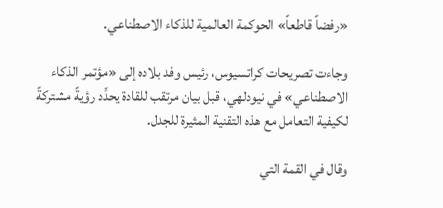«رفضاً قاطعاً» الحوكمة العالمية للذكاء الاصطناعي.

وجاءت تصريحات كراتسيوس، رئيس وفد بلاده إلى «مؤتمر الذكاء الاصطناعي» في نيودلهي، قبل بيان مرتقب للقادة يحدِّد رؤيةً مشتركةً لكيفية التعامل مع هذه التقنية المثيرة للجدل.

وقال في القمة التي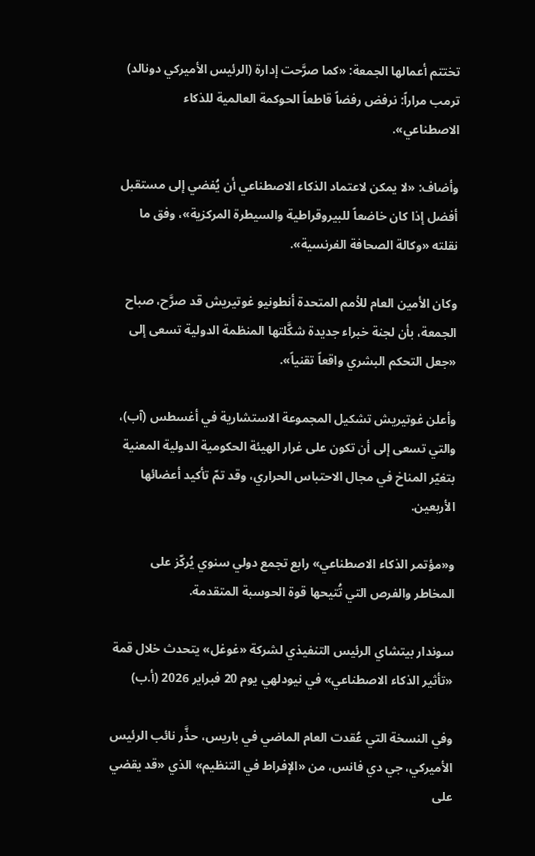تختتم أعمالها الجمعة: «كما صرَّحت إدارة (الرئيس الأميركي دونالد) ترمب مراراً: نرفض رفضاً قاطعاً الحوكمة العالمية للذكاء الاصطناعي».

وأضاف: «لا يمكن لاعتماد الذكاء الاصطناعي أن يُفضي إلى مستقبل أفضل إذا كان خاضعاً للبيروقراطية والسيطرة المركزية»، وفق ما نقلته «وكالة الصحافة الفرنسية».

وكان الأمين العام للأمم المتحدة أنطونيو غوتيريش قد صرَّح، صباح الجمعة، بأن لجنة خبراء جديدة شكَّلتها المنظمة الدولية تسعى إلى «جعل التحكم البشري واقعاً تقنياً».

وأعلن غوتيريش تشكيل المجموعة الاستشارية في أغسطس (آب)، والتي تسعى إلى أن تكون على غرار الهيئة الحكومية الدولية المعنية بتغيّر المناخ في مجال الاحتباس الحراري، وقد تمّ تأكيد أعضائها الأربعين.

و«مؤتمر الذكاء الاصطناعي» رابع تجمع دولي سنوي يُركّز على المخاطر والفرص التي تُتيحها قوة الحوسبة المتقدمة.

سوندار بيتشاي الرئيس التنفيذي لشركة «غوغل» يتحدث خلال قمة «تأثير الذكاء الاصطناعي» في نيودلهي يوم 20 فبراير 2026 (أ.ب)

وفي النسخة التي عُقدت العام الماضي في باريس، حذَّر نائب الرئيس الأميركي، جي دي فانس، من «الإفراط في التنظيم» الذي «قد يقضي على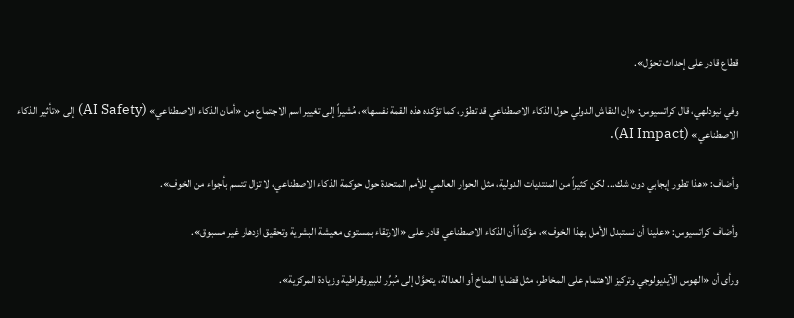قطاع قادر على إحداث تحوّل».

وفي نيودلهي، قال كراتسيوس: «إن النقاش الدولي حول الذكاء الاصطناعي قد تطوّر، كما تؤكده هذه القمة نفسها»، مُشيراً إلى تغيير اسم الاجتماع من «أمان الذكاء الاصطناعي» (AI Safety) إلى «تأثير الذكاء الاصطناعي» (AI Impact).

وأضاف: «هذا تطور إيجابي دون شك... لكن كثيراً من المنتديات الدولية، مثل الحوار العالمي للأمم المتحدة حول حوكمة الذكاء الاصطناعي، لا تزال تتسم بأجواء من الخوف».

وأضاف كراتسيوس: «علينا أن نستبدل الأمل بهذا الخوف»، مؤكداً أن الذكاء الاصطناعي قادر على «الارتقاء بمستوى معيشة البشرية وتحقيق ازدهار غير مسبوق».

ورأى أن «الهوس الآيديولوجي وتركيز الاهتمام على المخاطر، مثل قضايا المناخ أو العدالة، يتحوَّل إلى مُبرِّر للبيروقراطية وزيادة المركزية».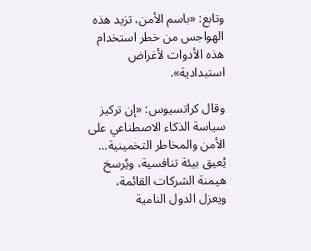وتابع: «باسم الأمن، تزيد هذه الهواجس من خطر استخدام هذه الأدوات لأغراض استبدادية».

وقال كراتسيوس: «إن تركيز سياسة الذكاء الاصطناعي على الأمن والمخاطر التخمينية... يُعيق بيئة تنافسية، ويُرسخ هيمنة الشركات القائمة، ويعزل الدول النامية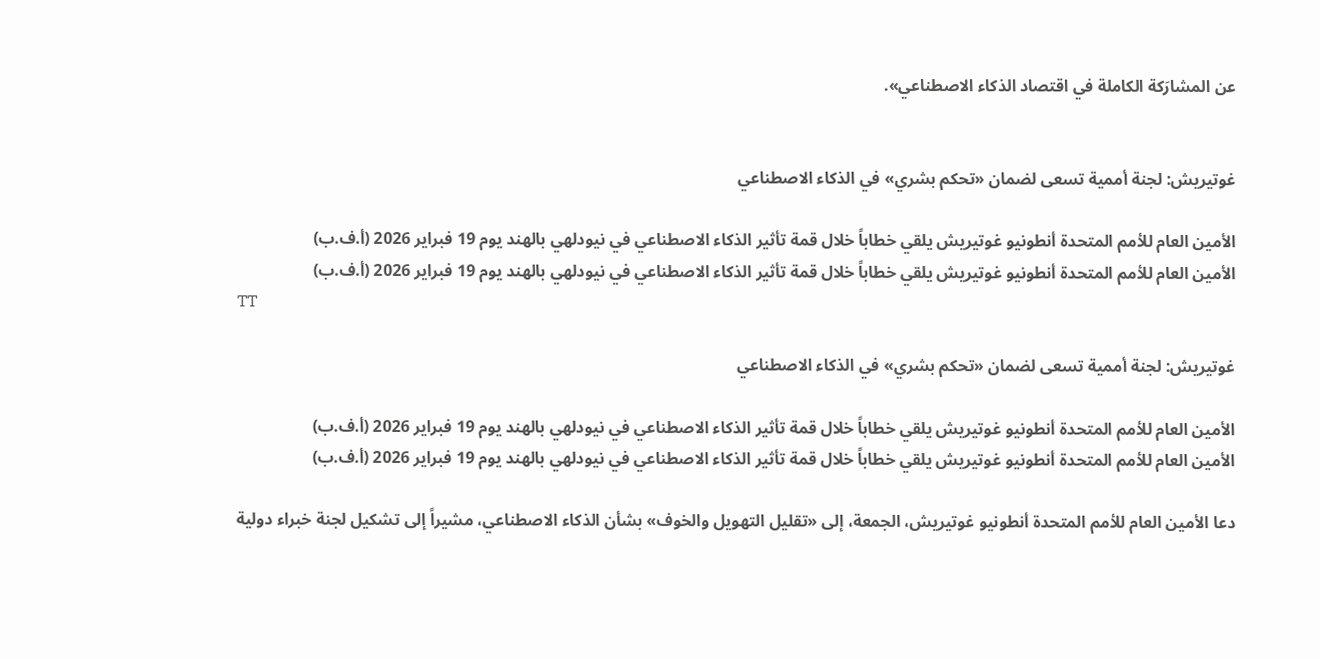عن المشارَكة الكاملة في اقتصاد الذكاء الاصطناعي».


غوتيريش: لجنة أممية تسعى لضمان «تحكم بشري» في الذكاء الاصطناعي

الأمين العام للأمم المتحدة أنطونيو غوتيريش يلقي خطاباً خلال قمة تأثير الذكاء الاصطناعي في نيودلهي بالهند يوم 19 فبراير 2026 (أ.ف.ب)
الأمين العام للأمم المتحدة أنطونيو غوتيريش يلقي خطاباً خلال قمة تأثير الذكاء الاصطناعي في نيودلهي بالهند يوم 19 فبراير 2026 (أ.ف.ب)
TT

غوتيريش: لجنة أممية تسعى لضمان «تحكم بشري» في الذكاء الاصطناعي

الأمين العام للأمم المتحدة أنطونيو غوتيريش يلقي خطاباً خلال قمة تأثير الذكاء الاصطناعي في نيودلهي بالهند يوم 19 فبراير 2026 (أ.ف.ب)
الأمين العام للأمم المتحدة أنطونيو غوتيريش يلقي خطاباً خلال قمة تأثير الذكاء الاصطناعي في نيودلهي بالهند يوم 19 فبراير 2026 (أ.ف.ب)

دعا الأمين العام للأمم المتحدة أنطونيو غوتيريش، الجمعة، إلى «تقليل التهويل والخوف» بشأن الذكاء الاصطناعي، مشيراً إلى تشكيل لجنة خبراء دولية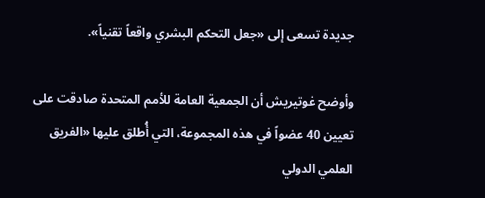جديدة تسعى إلى «جعل التحكم البشري واقعاً تقنياً».

وأوضح غوتيريش أن الجمعية العامة للأمم المتحدة صادقت على تعيين 40 عضواً في هذه المجموعة، التي أُطلق عليها «الفريق العلمي الدولي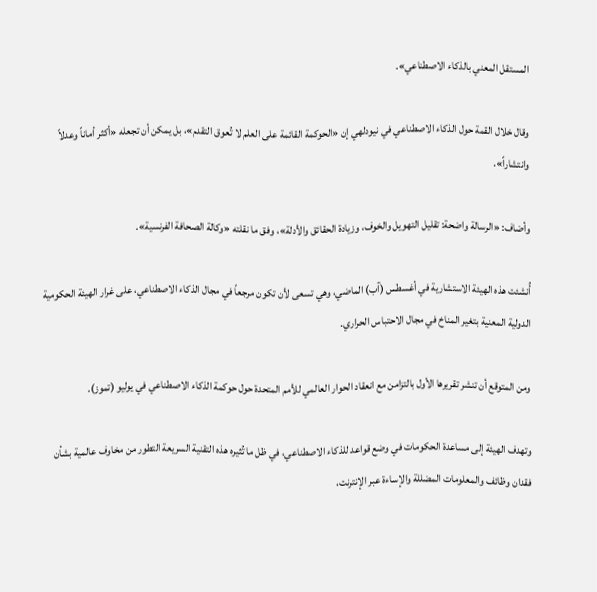المستقل المعني بالذكاء الاصطناعي».

وقال خلال القمة حول الذكاء الاصطناعي في نيودلهي إن «الحوكمة القائمة على العلم لا تُعوق التقدم»، بل يمكن أن تجعله «أكثر أماناً وعدلاً وانتشاراً».

وأضاف: «الرسالة واضحة: تقليل التهويل والخوف، وزيادة الحقائق والأدلة»، وفق ما نقلته «وكالة الصحافة الفرنسية».

أُنشئت هذه الهيئة الاستشارية في أغسطس (آب) الماضي، وهي تسعى لأن تكون مرجعاً في مجال الذكاء الاصطناعي، على غرار الهيئة الحكومية الدولية المعنية بتغير المناخ في مجال الاحتباس الحراري.

ومن المتوقع أن تنشر تقريرها الأول بالتزامن مع انعقاد الحوار العالمي للأمم المتحدة حول حوكمة الذكاء الاصطناعي في يوليو (تموز).

وتهدف الهيئة إلى مساعدة الحكومات في وضع قواعد للذكاء الاصطناعي، في ظل ما تُثيره هذه التقنية السريعة التطور من مخاوف عالمية بشأن فقدان وظائف والمعلومات المضللة والإساءة عبر الإنترنت،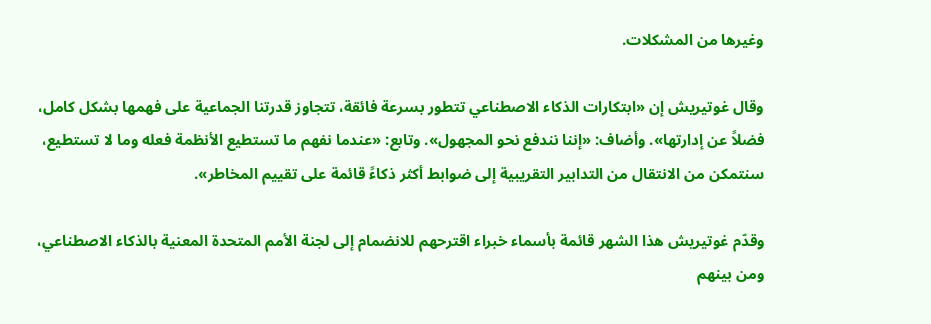وغيرها من المشكلات.

وقال غوتيريش إن «ابتكارات الذكاء الاصطناعي تتطور بسرعة فائقة، تتجاوز قدرتنا الجماعية على فهمها بشكل كامل، فضلاً عن إدارتها». وأضاف: «إننا نندفع نحو المجهول». وتابع: «عندما نفهم ما تستطيع الأنظمة فعله وما لا تستطيع، سنتمكن من الانتقال من التدابير التقريبية إلى ضوابط أكثر ذكاءً قائمة على تقييم المخاطر».

وقدّم غوتيريش هذا الشهر قائمة بأسماء خبراء اقترحهم للانضمام إلى لجنة الأمم المتحدة المعنية بالذكاء الاصطناعي، ومن بينهم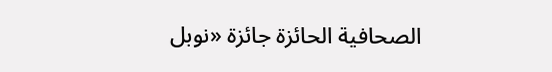الصحافية الحائزة جائزة «نوبل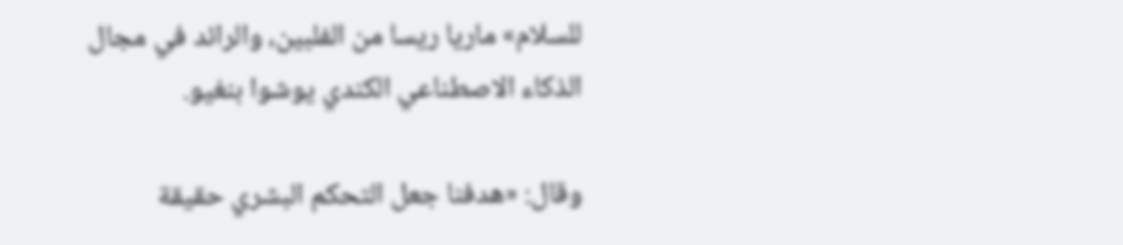للسلام» ماريا ريسا من الفلبين، والرائد في مجال الذكاء الاصطناعي الكندي يوشوا بنغيو.

وقال: «هدفنا جعل التحكم البشري حقيقة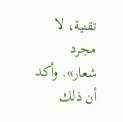تقنية، لا مجرد شعار». وأكد أن ذلك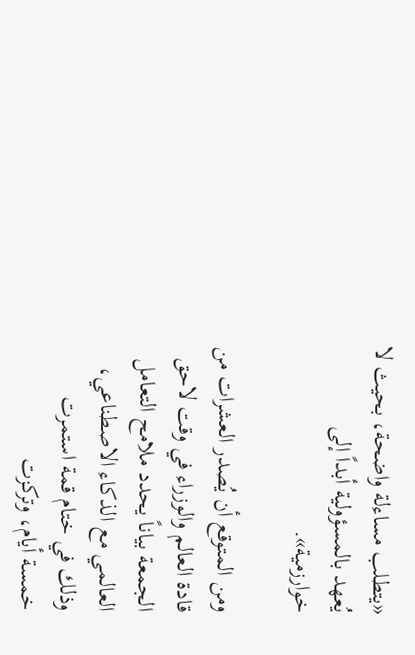«يتطلب مساءلة واضحة، بحيث لا يُعهد بالمسؤولية أبداً إلى خوارزمية».

ومن المتوقع أن يُصدر العشرات من قادة العالم والوزراء في وقت لاحق الجمعة بياناً يحدد ملامح التعامل العالمي مع الذكاء الاصطناعي، وذلك في ختام قمة استمرت خمسة أيام، وتركزت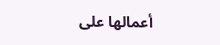أعمالها على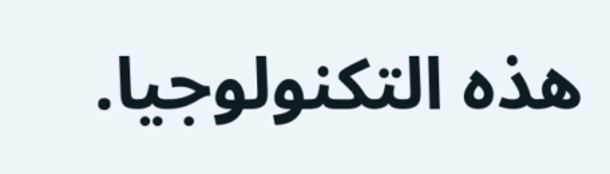هذه التكنولوجيا.